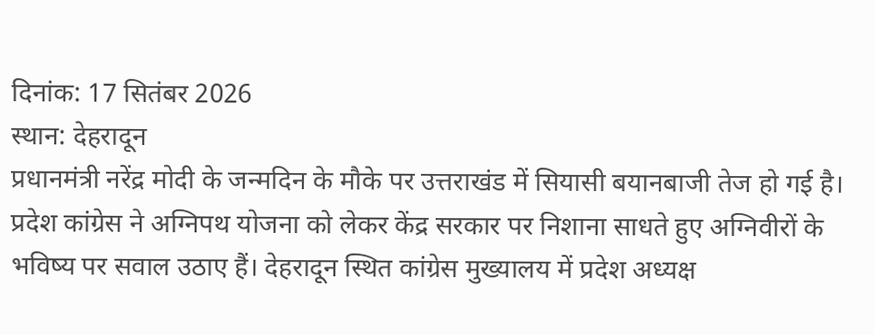दिनांक: 17 सितंबर 2026
स्थान: देहरादून
प्रधानमंत्री नरेंद्र मोदी के जन्मदिन के मौके पर उत्तराखंड में सियासी बयानबाजी तेज हो गई है। प्रदेश कांग्रेस ने अग्निपथ योजना को लेकर केंद्र सरकार पर निशाना साधते हुए अग्निवीरों के भविष्य पर सवाल उठाए हैं। देहरादून स्थित कांग्रेस मुख्यालय में प्रदेश अध्यक्ष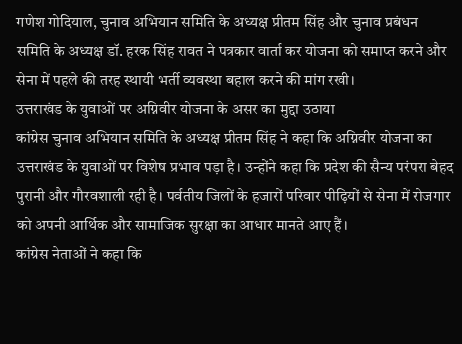गणेश गोदियाल, चुनाव अभियान समिति के अध्यक्ष प्रीतम सिंह और चुनाव प्रबंधन समिति के अध्यक्ष डॉ. हरक सिंह रावत ने पत्रकार वार्ता कर योजना को समाप्त करने और सेना में पहले की तरह स्थायी भर्ती व्यवस्था बहाल करने की मांग रखी।
उत्तराखंड के युवाओं पर अग्निवीर योजना के असर का मुद्दा उठाया
कांग्रेस चुनाव अभियान समिति के अध्यक्ष प्रीतम सिंह ने कहा कि अग्निवीर योजना का उत्तराखंड के युवाओं पर विशेष प्रभाव पड़ा है। उन्होंने कहा कि प्रदेश की सैन्य परंपरा बेहद पुरानी और गौरवशाली रही है। पर्वतीय जिलों के हजारों परिवार पीढ़ियों से सेना में रोजगार को अपनी आर्थिक और सामाजिक सुरक्षा का आधार मानते आए हैं।
कांग्रेस नेताओं ने कहा कि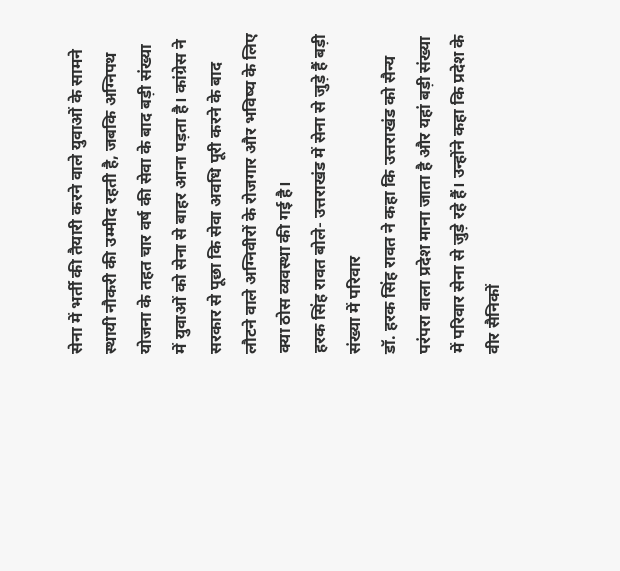सेना में भर्ती की तैयारी करने वाले युवाओं के सामने स्थायी नौकरी की उम्मीद रहती है, जबकि अग्निपथ योजना के तहत चार वर्ष की सेवा के बाद बड़ी संख्या में युवाओं को सेना से बाहर आना पड़ता है। कांग्रेस ने सरकार से पूछा कि सेवा अवधि पूरी करने के बाद लौटने वाले अग्निवीरों के रोजगार और भविष्य के लिए क्या ठोस व्यवस्था की गई है।
हरक सिंह रावत बोले- उत्तराखंड में सेना से जुड़े हैं बड़ी संख्या में परिवार
डॉ. हरक सिंह रावत ने कहा कि उत्तराखंड को सैन्य परंपरा वाला प्रदेश माना जाता है और यहां बड़ी संख्या में परिवार सेना से जुड़े रहे हैं। उन्होंने कहा कि प्रदेश के वीर सैनिकों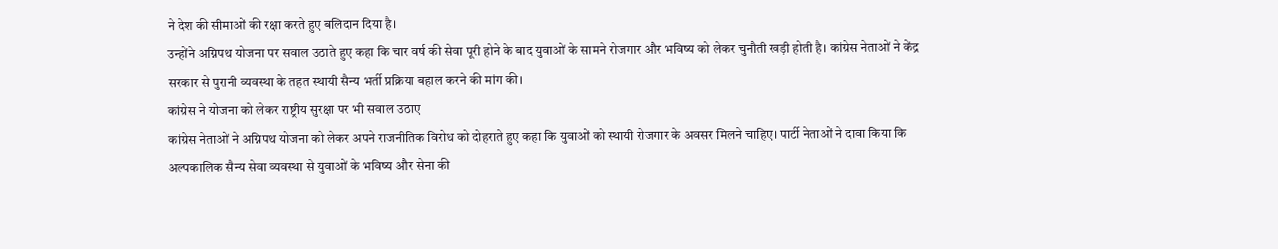ने देश की सीमाओं की रक्षा करते हुए बलिदान दिया है।
उन्होंने अग्निपथ योजना पर सवाल उठाते हुए कहा कि चार वर्ष की सेवा पूरी होने के बाद युवाओं के सामने रोजगार और भविष्य को लेकर चुनौती खड़ी होती है। कांग्रेस नेताओं ने केंद्र सरकार से पुरानी व्यवस्था के तहत स्थायी सैन्य भर्ती प्रक्रिया बहाल करने की मांग की।
कांग्रेस ने योजना को लेकर राष्ट्रीय सुरक्षा पर भी सवाल उठाए
कांग्रेस नेताओं ने अग्निपथ योजना को लेकर अपने राजनीतिक विरोध को दोहराते हुए कहा कि युवाओं को स्थायी रोजगार के अवसर मिलने चाहिए। पार्टी नेताओं ने दावा किया कि अल्पकालिक सैन्य सेवा व्यवस्था से युवाओं के भविष्य और सेना की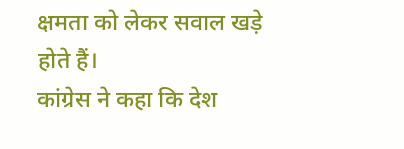क्षमता को लेकर सवाल खड़े होते हैं।
कांग्रेस ने कहा कि देश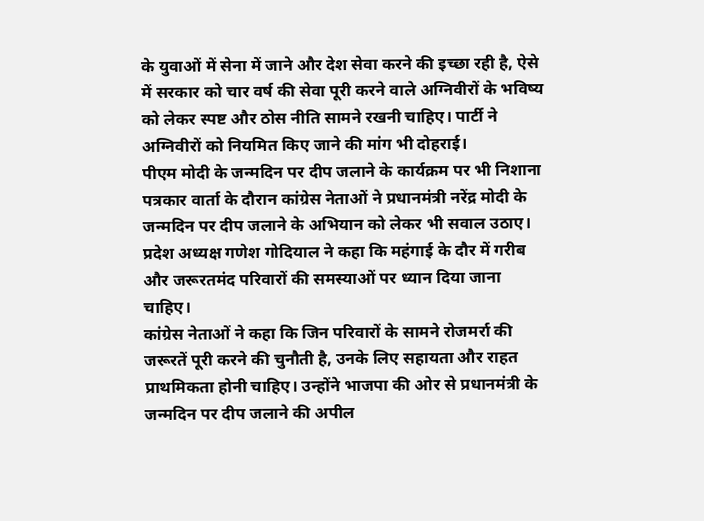के युवाओं में सेना में जाने और देश सेवा करने की इच्छा रही है, ऐसे में सरकार को चार वर्ष की सेवा पूरी करने वाले अग्निवीरों के भविष्य को लेकर स्पष्ट और ठोस नीति सामने रखनी चाहिए। पार्टी ने अग्निवीरों को नियमित किए जाने की मांग भी दोहराई।
पीएम मोदी के जन्मदिन पर दीप जलाने के कार्यक्रम पर भी निशाना
पत्रकार वार्ता के दौरान कांग्रेस नेताओं ने प्रधानमंत्री नरेंद्र मोदी के जन्मदिन पर दीप जलाने के अभियान को लेकर भी सवाल उठाए। प्रदेश अध्यक्ष गणेश गोदियाल ने कहा कि महंगाई के दौर में गरीब और जरूरतमंद परिवारों की समस्याओं पर ध्यान दिया जाना चाहिए।
कांग्रेस नेताओं ने कहा कि जिन परिवारों के सामने रोजमर्रा की जरूरतें पूरी करने की चुनौती है, उनके लिए सहायता और राहत प्राथमिकता होनी चाहिए। उन्होंने भाजपा की ओर से प्रधानमंत्री के जन्मदिन पर दीप जलाने की अपील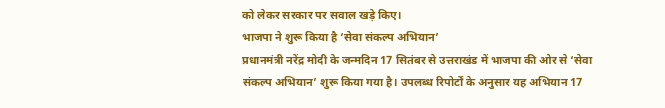को लेकर सरकार पर सवाल खड़े किए।
भाजपा ने शुरू किया है ‘सेवा संकल्प अभियान’
प्रधानमंत्री नरेंद्र मोदी के जन्मदिन 17 सितंबर से उत्तराखंड में भाजपा की ओर से ‘सेवा संकल्प अभियान’ शुरू किया गया है। उपलब्ध रिपोर्टों के अनुसार यह अभियान 17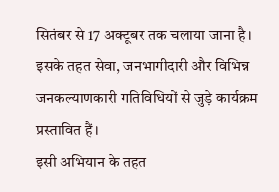सितंबर से 17 अक्टूबर तक चलाया जाना है। इसके तहत सेवा, जनभागीदारी और विभिन्न जनकल्याणकारी गतिविधियों से जुड़े कार्यक्रम प्रस्तावित हैं।
इसी अभियान के तहत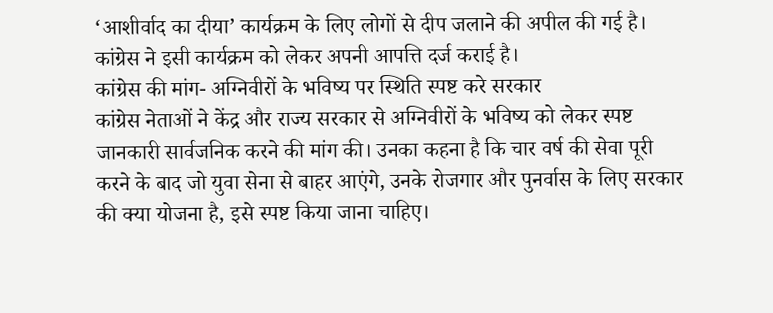‘आशीर्वाद का दीया’ कार्यक्रम के लिए लोगों से दीप जलाने की अपील की गई है। कांग्रेस ने इसी कार्यक्रम को लेकर अपनी आपत्ति दर्ज कराई है।
कांग्रेस की मांग- अग्निवीरों के भविष्य पर स्थिति स्पष्ट करे सरकार
कांग्रेस नेताओं ने केंद्र और राज्य सरकार से अग्निवीरों के भविष्य को लेकर स्पष्ट जानकारी सार्वजनिक करने की मांग की। उनका कहना है कि चार वर्ष की सेवा पूरी करने के बाद जो युवा सेना से बाहर आएंगे, उनके रोजगार और पुनर्वास के लिए सरकार की क्या योजना है, इसे स्पष्ट किया जाना चाहिए।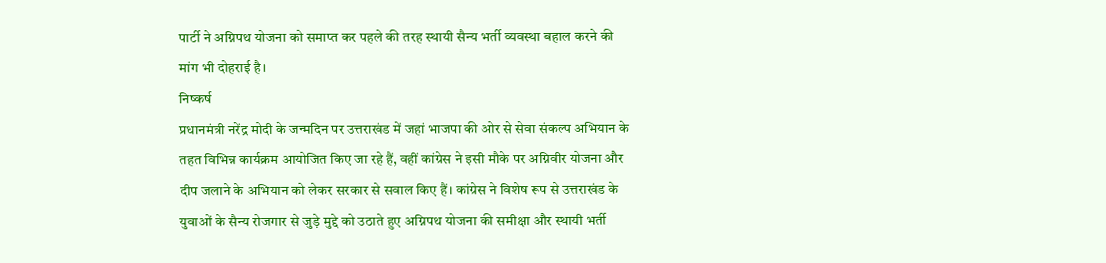पार्टी ने अग्निपथ योजना को समाप्त कर पहले की तरह स्थायी सैन्य भर्ती व्यवस्था बहाल करने की मांग भी दोहराई है।
निष्कर्ष
प्रधानमंत्री नरेंद्र मोदी के जन्मदिन पर उत्तराखंड में जहां भाजपा की ओर से सेवा संकल्प अभियान के तहत विभिन्न कार्यक्रम आयोजित किए जा रहे हैं, वहीं कांग्रेस ने इसी मौके पर अग्निवीर योजना और दीप जलाने के अभियान को लेकर सरकार से सवाल किए हैं। कांग्रेस ने विशेष रूप से उत्तराखंड के युवाओं के सैन्य रोजगार से जुड़े मुद्दे को उठाते हुए अग्निपथ योजना की समीक्षा और स्थायी भर्ती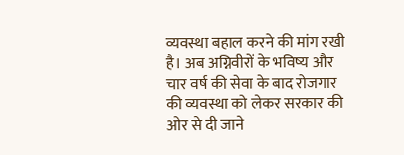व्यवस्था बहाल करने की मांग रखी है। अब अग्निवीरों के भविष्य और चार वर्ष की सेवा के बाद रोजगार की व्यवस्था को लेकर सरकार की ओर से दी जाने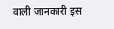वाली जानकारी इस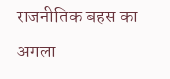राजनीतिक बहस का अगला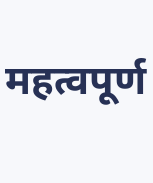महत्वपूर्ण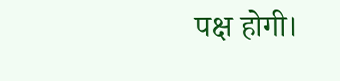पक्ष होगी।